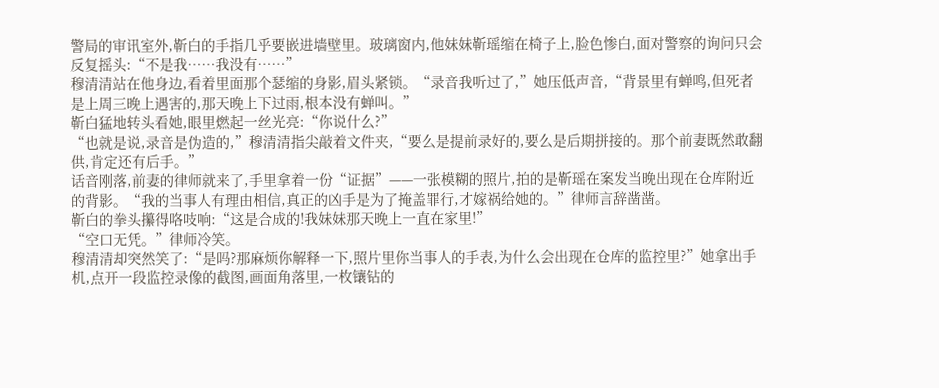警局的审讯室外,靳白的手指几乎要嵌进墙壁里。玻璃窗内,他妹妹靳瑶缩在椅子上,脸色惨白,面对警察的询问只会反复摇头:“不是我……我没有……”
穆清清站在他身边,看着里面那个瑟缩的身影,眉头紧锁。“录音我听过了,”她压低声音,“背景里有蝉鸣,但死者是上周三晚上遇害的,那天晚上下过雨,根本没有蝉叫。”
靳白猛地转头看她,眼里燃起一丝光亮:“你说什么?”
“也就是说,录音是伪造的,”穆清清指尖敲着文件夹,“要么是提前录好的,要么是后期拼接的。那个前妻既然敢翻供,肯定还有后手。”
话音刚落,前妻的律师就来了,手里拿着一份“证据”——一张模糊的照片,拍的是靳瑶在案发当晚出现在仓库附近的背影。“我的当事人有理由相信,真正的凶手是为了掩盖罪行,才嫁祸给她的。”律师言辞凿凿。
靳白的拳头攥得咯吱响:“这是合成的!我妹妹那天晚上一直在家里!”
“空口无凭。”律师冷笑。
穆清清却突然笑了:“是吗?那麻烦你解释一下,照片里你当事人的手表,为什么会出现在仓库的监控里?”她拿出手机,点开一段监控录像的截图,画面角落里,一枚镶钻的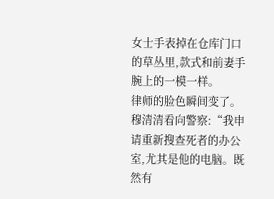女士手表掉在仓库门口的草丛里,款式和前妻手腕上的一模一样。
律师的脸色瞬间变了。
穆清清看向警察:“我申请重新搜查死者的办公室,尤其是他的电脑。既然有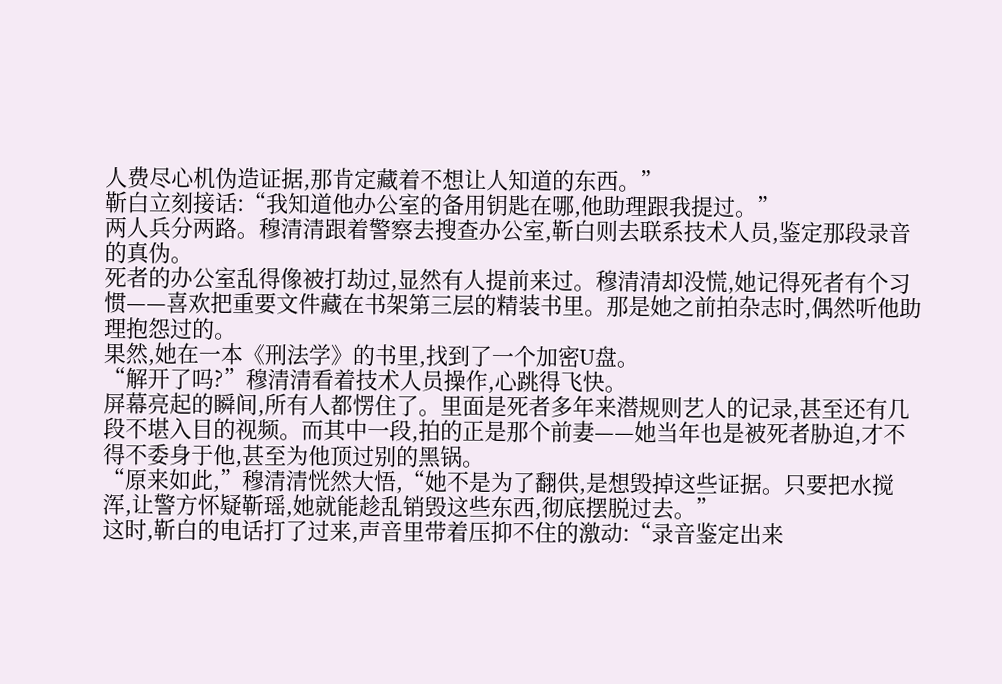人费尽心机伪造证据,那肯定藏着不想让人知道的东西。”
靳白立刻接话:“我知道他办公室的备用钥匙在哪,他助理跟我提过。”
两人兵分两路。穆清清跟着警察去搜查办公室,靳白则去联系技术人员,鉴定那段录音的真伪。
死者的办公室乱得像被打劫过,显然有人提前来过。穆清清却没慌,她记得死者有个习惯——喜欢把重要文件藏在书架第三层的精装书里。那是她之前拍杂志时,偶然听他助理抱怨过的。
果然,她在一本《刑法学》的书里,找到了一个加密U盘。
“解开了吗?”穆清清看着技术人员操作,心跳得飞快。
屏幕亮起的瞬间,所有人都愣住了。里面是死者多年来潜规则艺人的记录,甚至还有几段不堪入目的视频。而其中一段,拍的正是那个前妻——她当年也是被死者胁迫,才不得不委身于他,甚至为他顶过别的黑锅。
“原来如此,”穆清清恍然大悟,“她不是为了翻供,是想毁掉这些证据。只要把水搅浑,让警方怀疑靳瑶,她就能趁乱销毁这些东西,彻底摆脱过去。”
这时,靳白的电话打了过来,声音里带着压抑不住的激动:“录音鉴定出来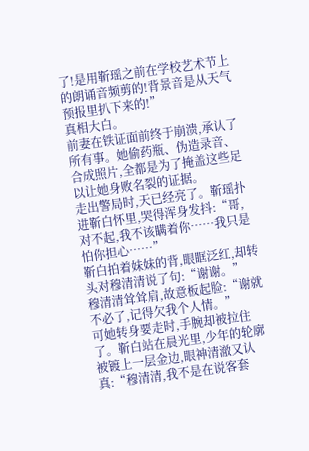了!是用靳瑶之前在学校艺术节上的朗诵音频剪的!背景音是从天气预报里扒下来的!”
真相大白。
前妻在铁证面前终于崩溃,承认了所有事。她偷药瓶、伪造录音、合成照片,全都是为了掩盖这些足以让她身败名裂的证据。
走出警局时,天已经亮了。靳瑶扑进靳白怀里,哭得浑身发抖:“哥,对不起,我不该瞒着你……我只是怕你担心……”
靳白拍着妹妹的背,眼眶泛红,却转头对穆清清说了句:“谢谢。”
穆清清耸耸肩,故意板起脸:“谢就不必了,记得欠我个人情。”
可她转身要走时,手腕却被拉住了。靳白站在晨光里,少年的轮廓被镀上一层金边,眼神清澈又认真:“穆清清,我不是在说客套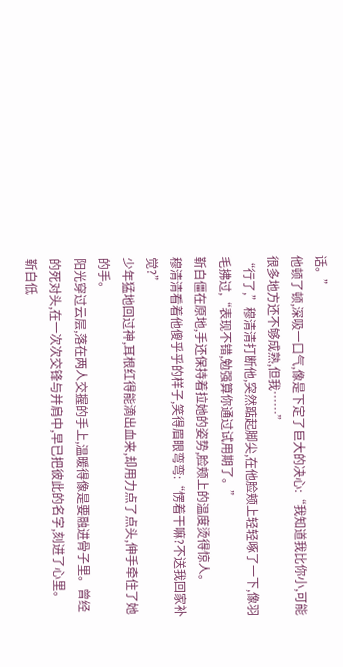话。”
他顿了顿,深吸一口气,像是下定了巨大的决心:“我知道我比你小,可能很多地方还不够成熟,但我……”
“行了,”穆清清打断他,突然踮起脚尖,在他脸颊上轻轻啄了一下,像羽毛拂过,“表现不错,勉强算你通过试用期了。”
靳白僵在原地,手还保持着拉她的姿势,脸颊上的温度烫得惊人。
穆清清看着他傻乎乎的样子,笑得眉眼弯弯:“愣着干嘛?不送我回家补觉?”
少年猛地回过神,耳根红得能滴出血来,却用力点了点头,伸手牵住了她的手。
阳光穿过云层,落在两人交握的手上,温暖得像是要融进骨子里。曾经的死对头,在一次次交锋与并肩中,早已把彼此的名字,刻进了心里。
靳白低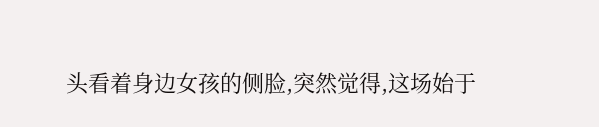头看着身边女孩的侧脸,突然觉得,这场始于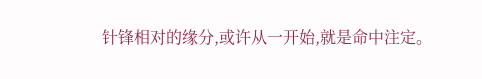针锋相对的缘分,或许从一开始,就是命中注定。